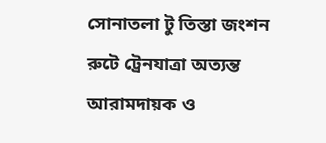সোনাতলা টু তিস্তা জংশন রুটে ট্রেনযাত্রা অত্যন্ত আরামদায়ক ও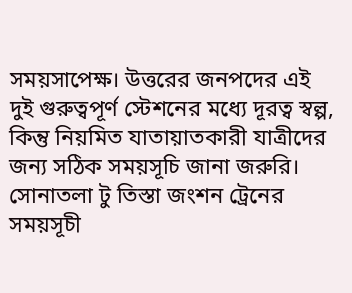সময়সাপেক্ষ। উত্তরের জনপদের এই দুই গুরুত্বপূর্ণ স্টেশনের মধ্যে দূরত্ব স্বল্প, কিন্তু নিয়মিত যাতায়াতকারী যাত্রীদের জন্য সঠিক সময়সূচি জানা জরুরি। সোনাতলা টু তিস্তা জংশন ট্রেনের সময়সূচী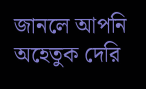জানলে আপনি অহেতুক দেরি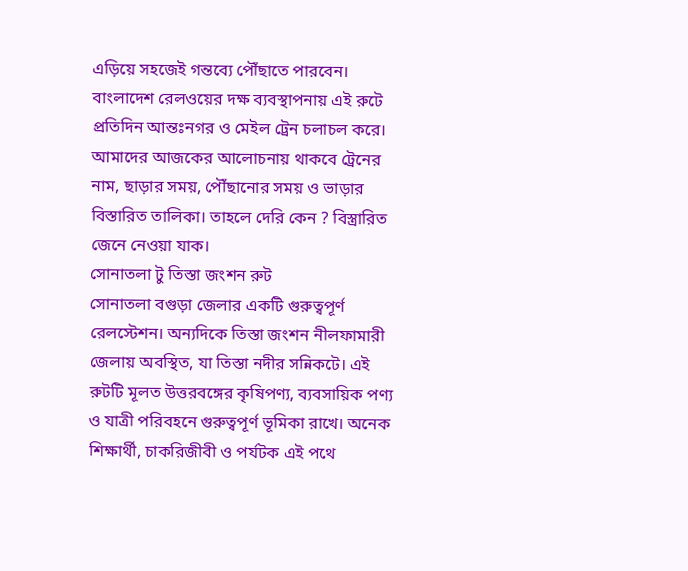এড়িয়ে সহজেই গন্তব্যে পৌঁছাতে পারবেন। বাংলাদেশ রেলওয়ের দক্ষ ব্যবস্থাপনায় এই রুটে প্রতিদিন আন্তঃনগর ও মেইল ট্রেন চলাচল করে। আমাদের আজকের আলোচনায় থাকবে ট্রেনের নাম, ছাড়ার সময়, পৌঁছানোর সময় ও ভাড়ার বিস্তারিত তালিকা। তাহলে দেরি কেন ? বিস্ত্রারিত জেনে নেওয়া যাক।
সোনাতলা টু তিস্তা জংশন রুট
সোনাতলা বগুড়া জেলার একটি গুরুত্বপূর্ণ রেলস্টেশন। অন্যদিকে তিস্তা জংশন নীলফামারী জেলায় অবস্থিত, যা তিস্তা নদীর সন্নিকটে। এই রুটটি মূলত উত্তরবঙ্গের কৃষিপণ্য, ব্যবসায়িক পণ্য ও যাত্রী পরিবহনে গুরুত্বপূর্ণ ভূমিকা রাখে। অনেক শিক্ষার্থী, চাকরিজীবী ও পর্যটক এই পথে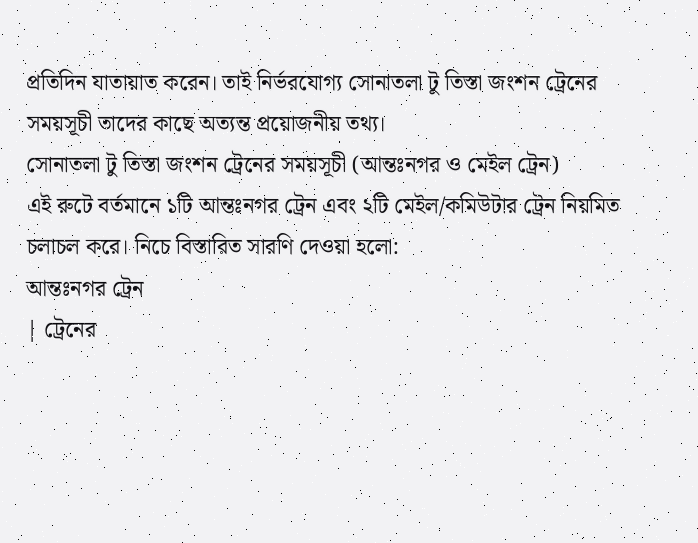প্রতিদিন যাতায়াত করেন। তাই নির্ভরযোগ্য সোনাতলা টু তিস্তা জংশন ট্রেনের সময়সূচী তাদের কাছে অত্যন্ত প্রয়োজনীয় তথ্য।
সোনাতলা টু তিস্তা জংশন ট্রেনের সময়সূচী (আন্তঃনগর ও মেইল ট্রেন)
এই রুটে বর্তমানে ১টি আন্তঃনগর ট্রেন এবং ২টি মেইল/কমিউটার ট্রেন নিয়মিত চলাচল করে। নিচে বিস্তারিত সারণি দেওয়া হলো:
আন্তঃনগর ট্রেন
| ট্রেনের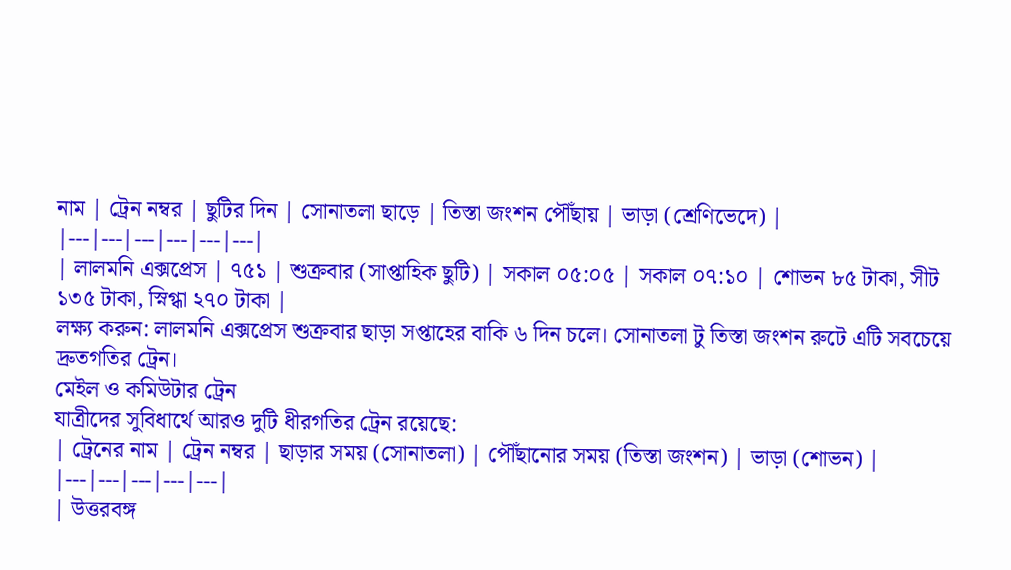নাম | ট্রেন নম্বর | ছুটির দিন | সোনাতলা ছাড়ে | তিস্তা জংশন পৌঁছায় | ভাড়া (শ্রেণিভেদে) |
|---|---|---|---|---|---|
| লালমনি এক্সপ্রেস | ৭৫১ | শুক্রবার (সাপ্তাহিক ছুটি) | সকাল ০৫:০৫ | সকাল ০৭:১০ | শোভন ৮৫ টাকা, সীট ১৩৫ টাকা, স্নিগ্ধা ২৭০ টাকা |
লক্ষ্য করুন: লালমনি এক্সপ্রেস শুক্রবার ছাড়া সপ্তাহের বাকি ৬ দিন চলে। সোনাতলা টু তিস্তা জংশন রুটে এটি সবচেয়ে দ্রুতগতির ট্রেন।
মেইল ও কমিউটার ট্রেন
যাত্রীদের সুবিধার্থে আরও দুটি ধীরগতির ট্রেন রয়েছে:
| ট্রেনের নাম | ট্রেন নম্বর | ছাড়ার সময় (সোনাতলা) | পৌঁছানোর সময় (তিস্তা জংশন) | ভাড়া (শোভন) |
|---|---|---|---|---|
| উত্তরবঙ্গ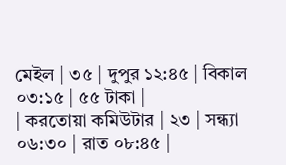মেইল | ৩৫ | দুপুর ১২:৪৫ | বিকাল ০৩:১৫ | ৫৫ টাকা |
| করতোয়া কমিউটার | ২৩ | সন্ধ্যা ০৬:৩০ | রাত ০৮:৪৫ |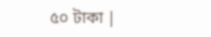৫০ টাকা |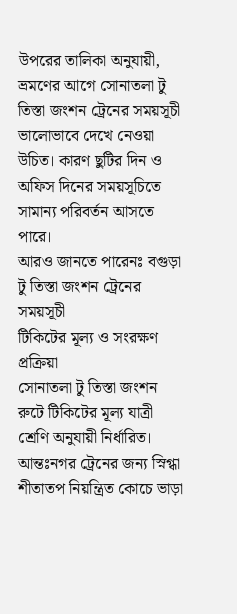উপরের তালিকা অনুযায়ী, ভ্রমণের আগে সোনাতলা টু তিস্তা জংশন ট্রেনের সময়সূচী ভালোভাবে দেখে নেওয়া উচিত। কারণ ছুটির দিন ও অফিস দিনের সময়সূচিতে সামান্য পরিবর্তন আসতে পারে।
আরও জানতে পারেনঃ বগুড়া টু তিস্তা জংশন ট্রেনের সময়সূচী
টিকিটের মূল্য ও সংরক্ষণ প্রক্রিয়া
সোনাতলা টু তিস্তা জংশন রুটে টিকিটের মূল্য যাত্রী শ্রেণি অনুযায়ী নির্ধারিত। আন্তঃনগর ট্রেনের জন্য স্নিগ্ধা শীতাতপ নিয়ন্ত্রিত কোচে ভাড়া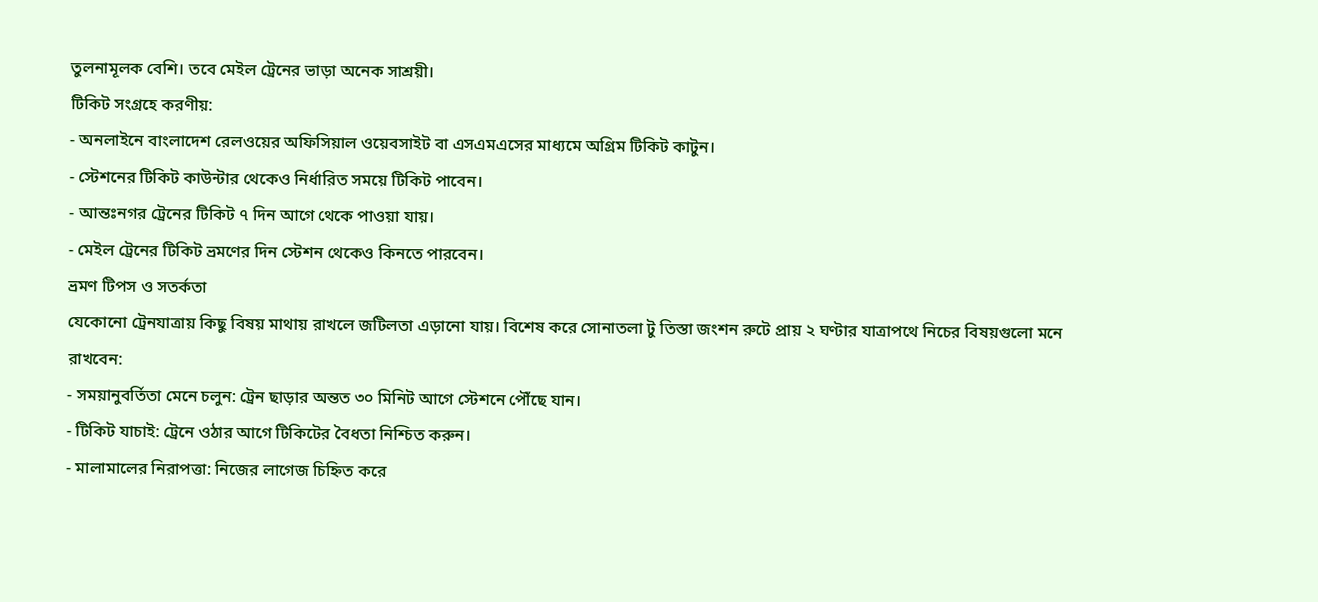তুলনামূলক বেশি। তবে মেইল ট্রেনের ভাড়া অনেক সাশ্রয়ী।
টিকিট সংগ্রহে করণীয়:
- অনলাইনে বাংলাদেশ রেলওয়ের অফিসিয়াল ওয়েবসাইট বা এসএমএসের মাধ্যমে অগ্রিম টিকিট কাটুন।
- স্টেশনের টিকিট কাউন্টার থেকেও নির্ধারিত সময়ে টিকিট পাবেন।
- আন্তঃনগর ট্রেনের টিকিট ৭ দিন আগে থেকে পাওয়া যায়।
- মেইল ট্রেনের টিকিট ভ্রমণের দিন স্টেশন থেকেও কিনতে পারবেন।
ভ্রমণ টিপস ও সতর্কতা
যেকোনো ট্রেনযাত্রায় কিছু বিষয় মাথায় রাখলে জটিলতা এড়ানো যায়। বিশেষ করে সোনাতলা টু তিস্তা জংশন রুটে প্রায় ২ ঘণ্টার যাত্রাপথে নিচের বিষয়গুলো মনে রাখবেন:
- সময়ানুবর্তিতা মেনে চলুন: ট্রেন ছাড়ার অন্তত ৩০ মিনিট আগে স্টেশনে পৌঁছে যান।
- টিকিট যাচাই: ট্রেনে ওঠার আগে টিকিটের বৈধতা নিশ্চিত করুন।
- মালামালের নিরাপত্তা: নিজের লাগেজ চিহ্নিত করে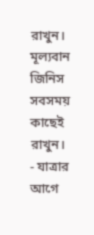রাখুন। মূল্যবান জিনিস সবসময় কাছেই রাখুন।
- যাত্রার আগে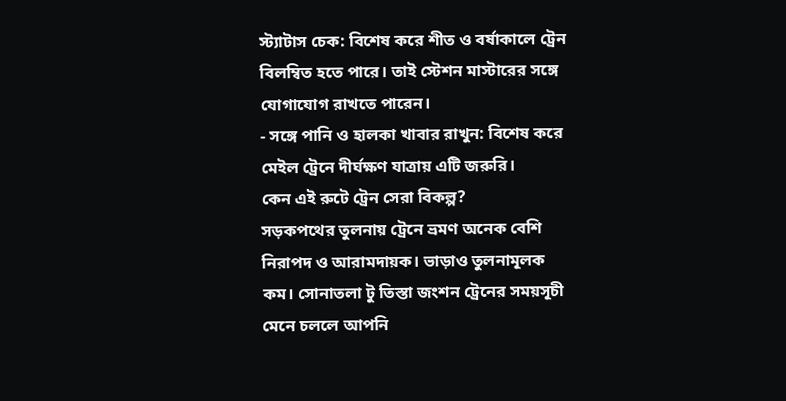স্ট্যাটাস চেক: বিশেষ করে শীত ও বর্ষাকালে ট্রেন বিলম্বিত হতে পারে। তাই স্টেশন মাস্টারের সঙ্গে যোগাযোগ রাখতে পারেন।
- সঙ্গে পানি ও হালকা খাবার রাখুন: বিশেষ করে মেইল ট্রেনে দীর্ঘক্ষণ যাত্রায় এটি জরুরি।
কেন এই রুটে ট্রেন সেরা বিকল্প?
সড়কপথের তুলনায় ট্রেনে ভ্রমণ অনেক বেশি নিরাপদ ও আরামদায়ক। ভাড়াও তুলনামূলক কম। সোনাতলা টু তিস্তা জংশন ট্রেনের সময়সূচী মেনে চললে আপনি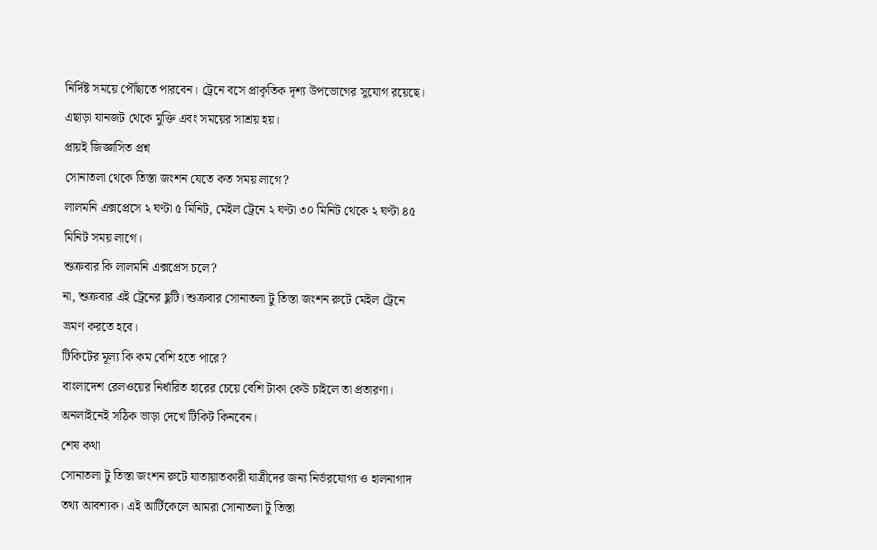নির্দিষ্ট সময়ে পৌঁছাতে পারবেন। ট্রেনে বসে প্রাকৃতিক দৃশ্য উপভোগের সুযোগ রয়েছে। এছাড়া যানজট থেকে মুক্তি এবং সময়ের সাশ্রয় হয়।
প্রায়ই জিজ্ঞাসিত প্রশ্ন
সোনাতলা থেকে তিস্তা জংশন যেতে কত সময় লাগে?
লালমনি এক্সপ্রেসে ২ ঘণ্টা ৫ মিনিট, মেইল ট্রেনে ২ ঘণ্টা ৩০ মিনিট থেকে ২ ঘণ্টা ৪৫ মিনিট সময় লাগে।
শুক্রবার কি লালমনি এক্সপ্রেস চলে?
না, শুক্রবার এই ট্রেনের ছুটি। শুক্রবার সোনাতলা টু তিস্তা জংশন রুটে মেইল ট্রেনে ভ্রমণ করতে হবে।
টিকিটের মূল্য কি কম বেশি হতে পারে?
বাংলাদেশ রেলওয়ের নির্ধারিত হারের চেয়ে বেশি টাকা কেউ চাইলে তা প্রতারণা। অনলাইনেই সঠিক ভাড়া দেখে টিকিট কিনবেন।
শেষ কথা
সোনাতলা টু তিস্তা জংশন রুটে যাতায়াতকারী যাত্রীদের জন্য নির্ভরযোগ্য ও হালনাগাদ তথ্য আবশ্যক। এই আর্টিকেলে আমরা সোনাতলা টু তিস্তা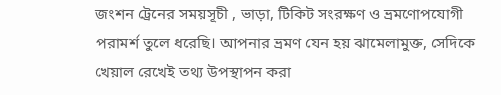জংশন ট্রেনের সময়সূচী , ভাড়া, টিকিট সংরক্ষণ ও ভ্রমণোপযোগী পরামর্শ তুলে ধরেছি। আপনার ভ্রমণ যেন হয় ঝামেলামুক্ত, সেদিকে খেয়াল রেখেই তথ্য উপস্থাপন করা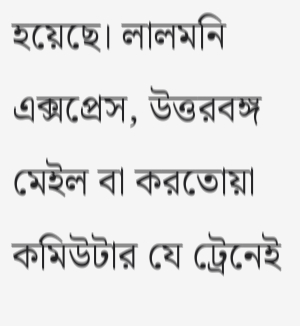হয়েছে। লালমনি এক্সপ্রেস, উত্তরবঙ্গ মেইল বা করতোয়া কমিউটার যে ট্রেনেই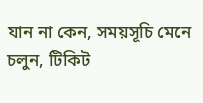যান না কেন, সময়সূচি মেনে চলুন, টিকিট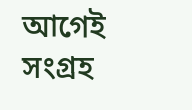আগেই সংগ্রহ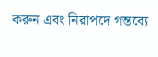করুন এবং নিরাপদে গন্তব্যে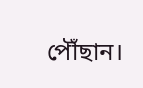পৌঁছান।